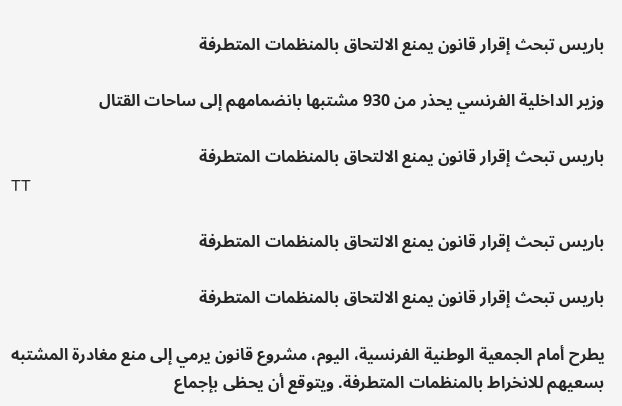باريس تبحث إقرار قانون يمنع الالتحاق بالمنظمات المتطرفة

وزير الداخلية الفرنسي يحذر من 930 مشتبها بانضمامهم إلى ساحات القتال

باريس تبحث إقرار قانون يمنع الالتحاق بالمنظمات المتطرفة
TT

باريس تبحث إقرار قانون يمنع الالتحاق بالمنظمات المتطرفة

باريس تبحث إقرار قانون يمنع الالتحاق بالمنظمات المتطرفة

يطرح أمام الجمعية الوطنية الفرنسية، اليوم، مشروع قانون يرمي إلى منع مغادرة المشتبه بسعيهم للانخراط بالمنظمات المتطرفة. ويتوقع أن يحظى بإجماع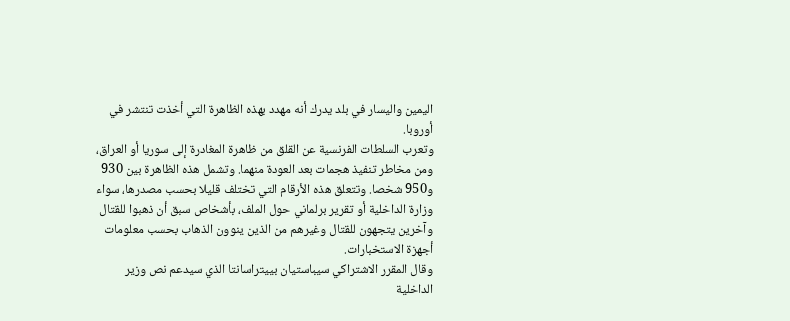اليمين واليسار في بلد يدرك أنه مهدد بهذه الظاهرة التي أخذت تنتشر في أوروبا.
وتعرب السلطات الفرنسية عن القلق من ظاهرة المغادرة إلى سوريا أو العراق، ومن مخاطر تنفيذ هجمات بعد العودة منهما. وتشمل هذه الظاهرة بين 930 و950 شخصا. وتتعلق هذه الأرقام التي تختلف قليلا بحسب مصدرها، سواء وزارة الداخلية أو تقرير برلماني حول الملف، بأشخاص سبق أن ذهبوا للقتال وآخرين يتجهون للقتال وغيرهم من الذين ينوون الذهاب بحسب معلومات أجهزة الاستخبارات.
وقال المقرر الاشتراكي سيباستيان بييتراسانتا الذي سيدعم نص وزير الداخلية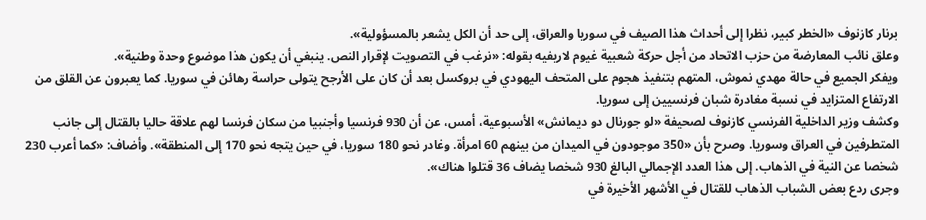برنار كازنوف «الخطر كبير، نظرا إلى أحداث هذا الصيف في سوريا والعراق، إلى حد أن الكل يشعر بالمسؤولية».
وعلق نائب المعارضة من حزب الاتحاد من أجل حركة شعبية غيوم لاريفيه بقوله: «نرغب في التصويت لإقرار النص. ينبغي أن يكون هذا موضوع وحدة وطنية».
ويفكر الجميع في حالة مهدي نموش، المتهم بتنفيذ هجوم على المتحف اليهودي في بروكسل بعد أن كان على الأرجح يتولى حراسة رهائن في سوريا. كما يعبرون عن القلق من الارتفاع المتزايد في نسبة مغادرة شبان فرنسيين إلى سوريا.
وكشف وزير الداخلية الفرنسي كازنوف لصحيفة «لو جورنال دو ديمانش» الأسبوعية، أمس، عن أن 930 فرنسيا وأجنبيا من سكان فرنسا لهم علاقة حاليا بالقتال إلى جانب المتطرفين في العراق وسوريا. وصرح بأن «350 موجودون في الميدان من بينهم 60 امرأة. وغادر نحو 180 سوريا، في حين يتجه نحو 170 إلى المنطقة». وأضاف: «كما أعرب 230 شخصا عن النية في الذهاب. إلى هذا العدد الإجمالي البالغ 930 شخصا يضاف 36 قتلوا هناك».
وجرى ردع بعض الشباب الذهاب للقتال في الأشهر الأخيرة في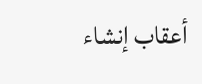أعقاب إنشاء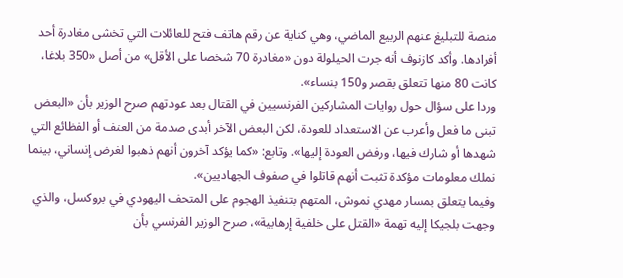منصة للتبليغ عنهم الربيع الماضي، وهي كناية عن رقم هاتف فتح للعائلات التي تخشى مغادرة أحد أفرادها. وأكد كازنوف أنه جرت الحيلولة دون «مغادرة 70 شخصا على الأقل» من أصل «350 بلاغا، كانت 80 منها تتعلق بقصر و150 بنساء».
وردا على سؤال حول روايات المشاركين الفرنسيين في القتال بعد عودتهم صرح الوزير بأن «البعض تبنى ما فعل وأعرب عن الاستعداد للعودة، لكن البعض الآخر أبدى صدمة من العنف أو الفظائع التي شهدها أو شارك فيها، ورفض العودة إليها». وتابع: «كما يؤكد آخرون أنهم ذهبوا لغرض إنساني، بينما نملك معلومات مؤكدة تثبت أنهم قاتلوا في صفوف الجهاديين».
وفيما يتعلق بمسار مهدي نموش، المتهم بتنفيذ الهجوم على المتحف اليهودي في بروكسل، والذي وجهت بلجيكا إليه تهمة «القتل على خلفية إرهابية»، صرح الوزير الفرنسي بأن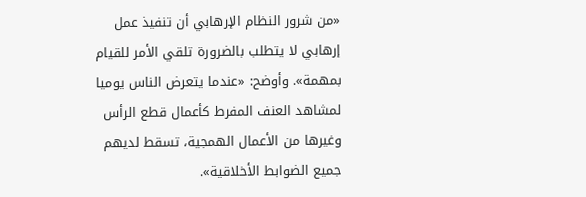«من شرور النظام الإرهابي أن تنفيذ عمل إرهابي لا يتطلب بالضرورة تلقي الأمر للقيام بمهمة». وأوضح: «عندما يتعرض الناس يوميا لمشاهد العنف المفرط كأعمال قطع الرأس وغيرها من الأعمال الهمجية، تسقط لديهم جميع الضوابط الأخلاقية».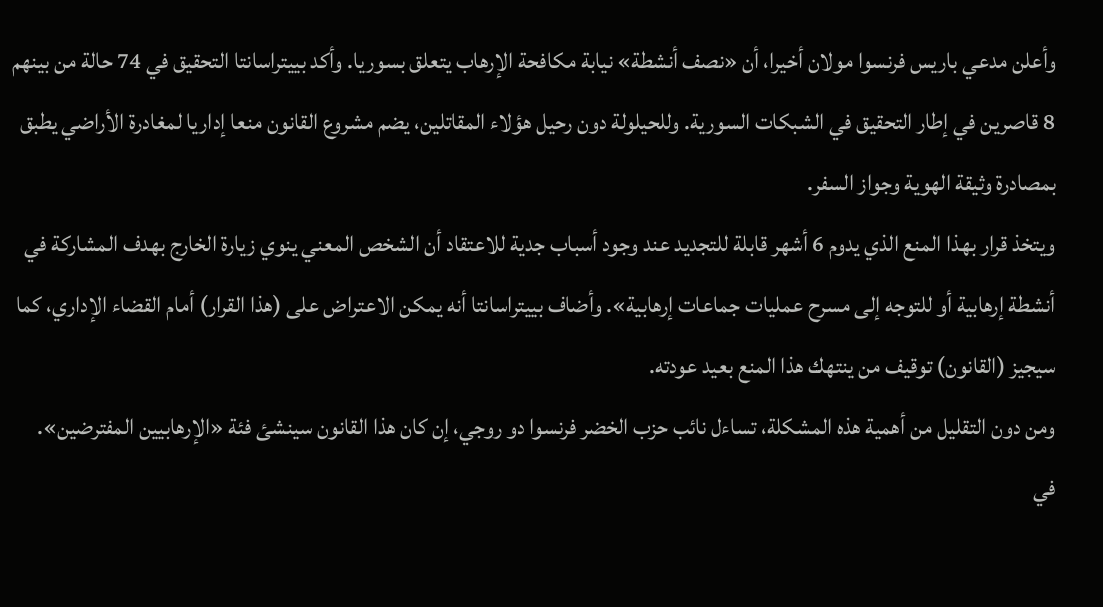وأعلن مدعي باريس فرنسوا مولان أخيرا، أن «نصف أنشطة» نيابة مكافحة الإرهاب يتعلق بسوريا. وأكد بييتراسانتا التحقيق في 74 حالة من بينهم 8 قاصرين في إطار التحقيق في الشبكات السورية. وللحيلولة دون رحيل هؤلاء المقاتلين، يضم مشروع القانون منعا إداريا لمغادرة الأراضي يطبق بمصادرة وثيقة الهوية وجواز السفر.
ويتخذ قرار بهذا المنع الذي يدوم 6 أشهر قابلة للتجديد عند وجود أسباب جدية للاعتقاد أن الشخص المعني ينوي زيارة الخارج بهدف المشاركة في أنشطة إرهابية أو للتوجه إلى مسرح عمليات جماعات إرهابية». وأضاف بييتراسانتا أنه يمكن الاعتراض على (هذا القرار) أمام القضاء الإداري، كما سيجيز (القانون) توقيف من ينتهك هذا المنع بعيد عودته.
ومن دون التقليل من أهمية هذه المشكلة، تساءل نائب حزب الخضر فرنسوا دو روجي، إن كان هذا القانون سينشئ فئة «الإرهابيين المفترضين».
في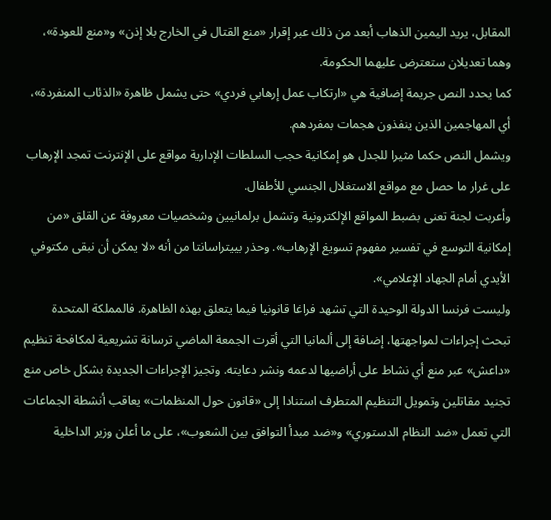المقابل، يريد اليمين الذهاب أبعد من ذلك عبر إقرار «منع القتال في الخارج بلا إذن» و«منع للعودة»، وهما تعديلان ستعترض عليهما الحكومة.
كما يحدد النص جريمة إضافية هي «ارتكاب عمل إرهابي فردي» حتى يشمل ظاهرة «الذئاب المنفردة»، أي المهاجمين الذين ينفذون هجمات بمفردهم.
ويشمل النص حكما مثيرا للجدل هو إمكانية حجب السلطات الإدارية مواقع على الإنترنت تمجد الإرهاب على غرار ما حصل مع مواقع الاستغلال الجنسي للأطفال.
وأعربت لجنة تعنى بضبط المواقع الإلكترونية وتشمل برلمانيين وشخصيات معروفة عن القلق «من إمكانية التوسع في تفسير مفهوم تسويغ الإرهاب». وحذر بييتراسانتا من أنه «لا يمكن أن نبقى مكتوفي الأيدي أمام الجهاد الإعلامي».
وليست فرنسا الدولة الوحيدة التي تشهد فراغا قانونيا فيما يتعلق بهذه الظاهرة. فالمملكة المتحدة تبحث إجراءات لمواجهتها، إضافة إلى ألمانيا التي أقرت الجمعة الماضي ترسانة تشريعية لمكافحة تنظيم «داعش» عبر منع أي نشاط على أراضيها لدعمه ونشر دعايته. وتجيز الإجراءات الجديدة بشكل خاص منع تجنيد مقاتلين وتمويل التنظيم المتطرف استنادا إلى «قانون حول المنظمات» يعاقب أنشطة الجماعات التي تعمل «ضد النظام الدستوري» و«ضد مبدأ التوافق بين الشعوب»، على ما أعلن وزير الداخلية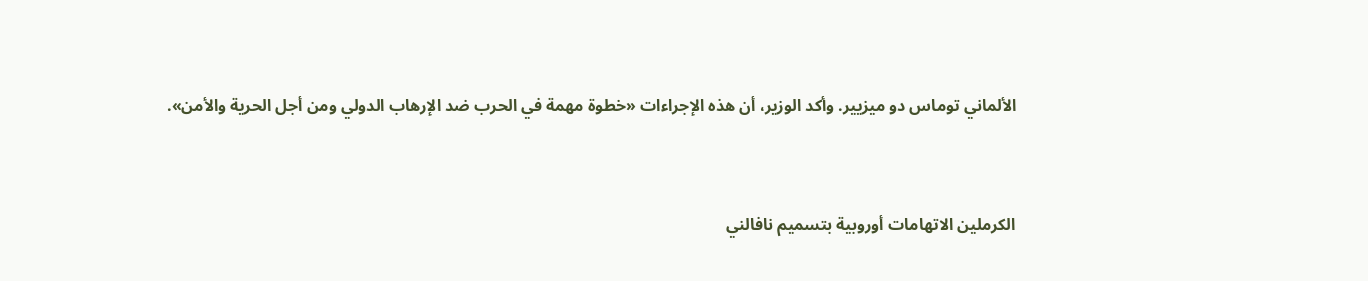الألماني توماس دو ميزيير. وأكد الوزير، أن هذه الإجراءات «خطوة مهمة في الحرب ضد الإرهاب الدولي ومن أجل الحرية والأمن».



الكرملين الاتهامات أوروبية بتسميم نافالني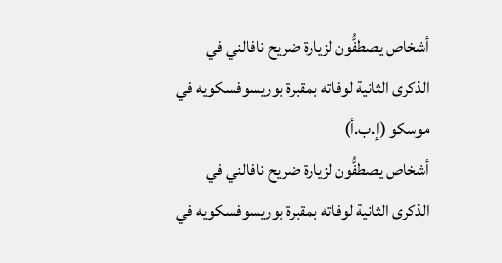أشخاص يصطفُّون لزيارة ضريح نافالني في الذكرى الثانية لوفاته بمقبرة بوريسوفسكويه في موسكو (إ.ب.أ)
أشخاص يصطفُّون لزيارة ضريح نافالني في الذكرى الثانية لوفاته بمقبرة بوريسوفسكويه في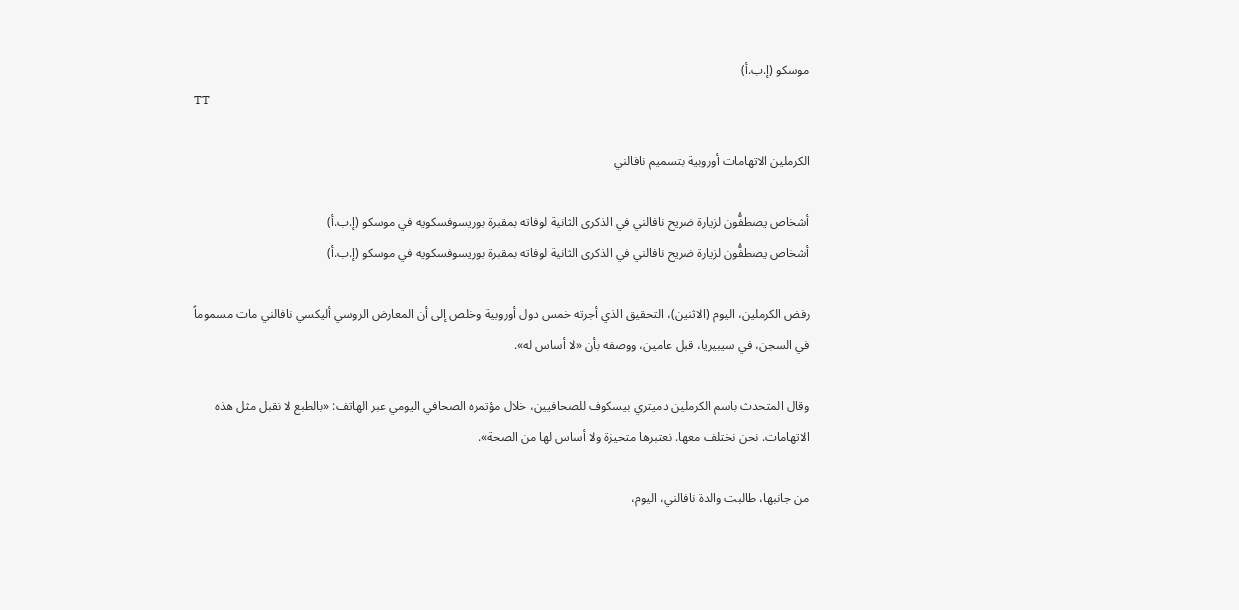موسكو (إ.ب.أ)
TT

الكرملين الاتهامات أوروبية بتسميم نافالني

أشخاص يصطفُّون لزيارة ضريح نافالني في الذكرى الثانية لوفاته بمقبرة بوريسوفسكويه في موسكو (إ.ب.أ)
أشخاص يصطفُّون لزيارة ضريح نافالني في الذكرى الثانية لوفاته بمقبرة بوريسوفسكويه في موسكو (إ.ب.أ)

رفض الكرملين، اليوم (الاثنين)، التحقيق الذي أجرته خمس دول أوروبية وخلص إلى أن المعارض الروسي أليكسي نافالني مات مسموماً في السجن، في سيبيريا، قبل عامين، ووصفه بأن «لا أساس له».

وقال المتحدث باسم الكرملين دميتري بيسكوف للصحافيين، خلال مؤتمره الصحافي اليومي عبر الهاتف: «بالطبع لا نقبل مثل هذه الاتهامات. نحن نختلف معها. نعتبرها متحيزة ولا أساس لها من الصحة».

من جانبها، طالبت والدة نافالني، اليوم،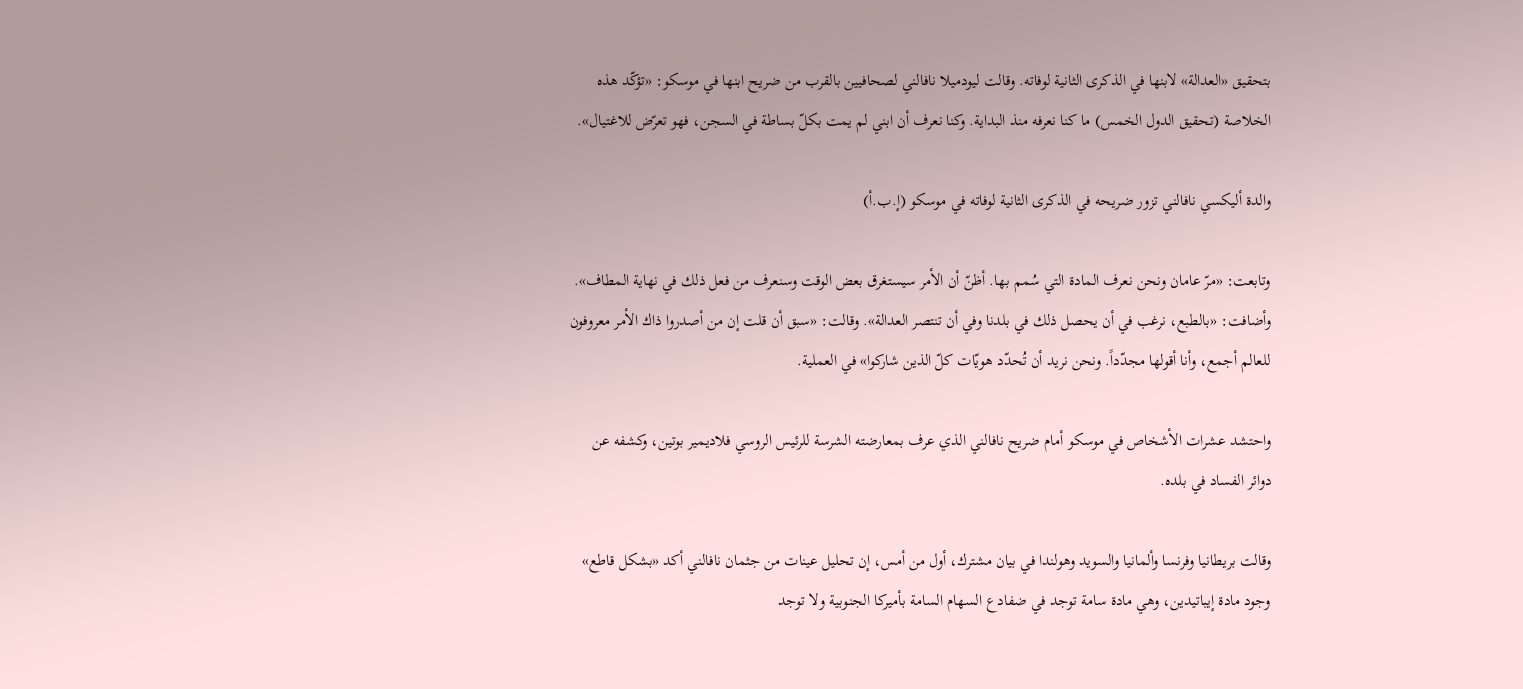بتحقيق «العدالة» لابنها في الذكرى الثانية لوفاته. وقالت ليودميلا نافالني لصحافيين بالقرب من ضريح ابنها في موسكو: «تؤكّد هذه الخلاصة (تحقيق الدول الخمس) ما كنا نعرفه منذ البداية. وكنا نعرف أن ابني لم يمت بكلّ بساطة في السجن، فهو تعرّض للاغتيال».

والدة أليكسي نافالني تزور ضريحه في الذكرى الثانية لوفاته في موسكو (إ.ب.أ)

وتابعت: «مرّ عامان ونحن نعرف المادة التي سُمم بها. أظنّ أن الأمر سيستغرق بعض الوقت وسنعرف من فعل ذلك في نهاية المطاف». وأضافت: «بالطبع، نرغب في أن يحصل ذلك في بلدنا وفي أن تنتصر العدالة». وقالت: «سبق أن قلت إن من أصدروا ذاك الأمر معروفون للعالم أجمع، وأنا أقولها مجدّداً. ونحن نريد أن تُحدّد هويّات كلّ الذين شاركوا» في العملية.

واحتشد عشرات الأشخاص في موسكو أمام ضريح نافالني الذي عرف بمعارضته الشرسة للرئيس الروسي فلاديمير بوتين، وكشفه عن دوائر الفساد في بلده.

وقالت بريطانيا وفرنسا وألمانيا والسويد وهولندا في بيان مشترك، أول من أمس، إن تحليل عينات من جثمان نافالني أكد «بشكل قاطع» وجود مادة إيباتيدين، وهي مادة سامة توجد في ضفادع السهام السامة بأميركا الجنوبية ولا توجد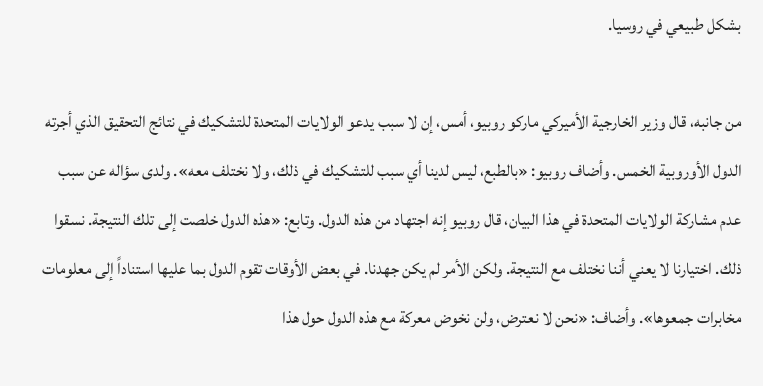بشكل طبيعي في روسيا.

من جانبه، قال وزير الخارجية الأميركي ماركو روبيو، أمس، إن لا سبب يدعو الولايات المتحدة للتشكيك في نتائج التحقيق الذي أجرته الدول الأوروبية الخمس. وأضاف روبيو: «بالطبع، ليس لدينا أي سبب للتشكيك في ذلك، ولا نختلف معه». ولدى سؤاله عن سبب عدم مشاركة الولايات المتحدة في هذا البيان، قال روبيو إنه اجتهاد من هذه ‌الدول. وتابع: «هذه الدول خلصت إلى تلك النتيجة. نسقوا ذلك. اختيارنا لا يعني أننا نختلف مع النتيجة. ولكن الأمر لم يكن جهدنا. في بعض الأوقات تقوم الدول بما عليها استناداً إلى معلومات مخابرات جمعوها». وأضاف: «نحن لا نعترض، ولن نخوض معركة مع هذه الدول حول هذا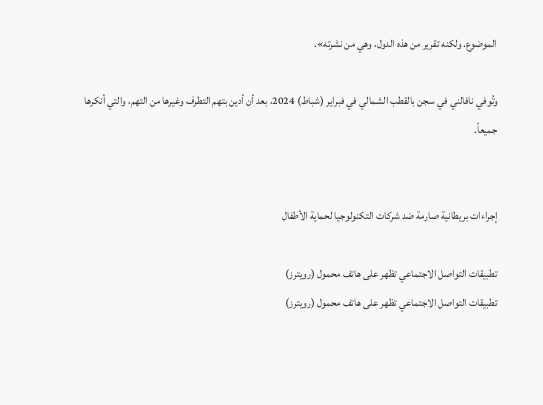الموضوع. ولكنه تقرير من هذه الدول، وهي من نشرته».

وتُوفي نافالني في سجن بالقطب الشمالي في فبراير (شباط) 2024، بعد أن أدين بتهم التطرف وغيرها من التهم، والتي أنكرها جميعاً.


إجراءات بريطانية صارمة ضد شركات التكنولوجيا لحماية الأطفال

تطبيقات التواصل الاجتماعي تظهر على هاتف محمول (رويترز)
تطبيقات التواصل الاجتماعي تظهر على هاتف محمول (رويترز)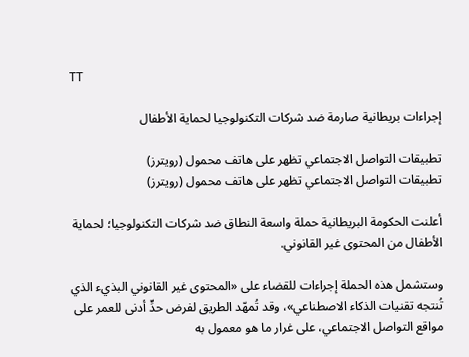TT

إجراءات بريطانية صارمة ضد شركات التكنولوجيا لحماية الأطفال

تطبيقات التواصل الاجتماعي تظهر على هاتف محمول (رويترز)
تطبيقات التواصل الاجتماعي تظهر على هاتف محمول (رويترز)

أعلنت الحكومة البريطانية حملة واسعة النطاق ضد شركات التكنولوجيا؛ لحماية الأطفال من المحتوى غير القانوني.

وستشمل هذه الحملة إجراءات للقضاء على «المحتوى غير القانوني البذيء الذي تُنتجه تقنيات الذكاء الاصطناعي»، وقد تُمهّد الطريق لفرض حدٍّ أدنى للعمر على مواقع التواصل الاجتماعي، على غرار ما هو معمول به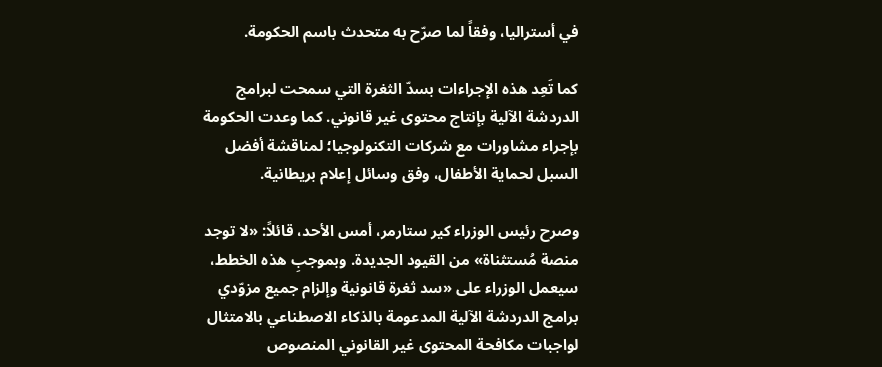في أستراليا، وفقاً لما صرّح به متحدث باسم الحكومة.

كما تَعِد هذه الإجراءات بسدّ الثغرة التي سمحت لبرامج الدردشة الآلية بإنتاج محتوى غير قانوني. كما وعدت الحكومة بإجراء مشاورات مع شركات التكنولوجيا؛ لمناقشة أفضل السبل لحماية الأطفال، وفق وسائل إعلام بريطانية.

وصرح رئيس الوزراء كير ستارمر، أمس الأحد، قائلاً: «لا توجد منصة مُستثناة» من القيود الجديدة. وبموجبِ هذه الخطط، سيعمل الوزراء على «سد ثغرة قانونية وإلزام جميع مزوّدي برامج الدردشة الآلية المدعومة بالذكاء الاصطناعي بالامتثال لواجبات مكافحة المحتوى غير القانوني المنصوص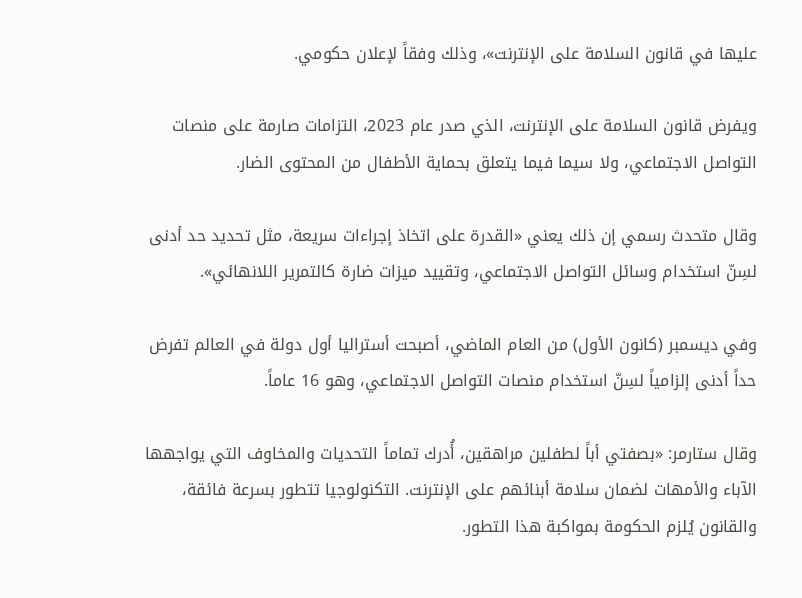عليها في قانون السلامة على الإنترنت»، وذلك وفقاً لإعلان حكومي.

ويفرض قانون السلامة على الإنترنت، الذي صدر عام 2023، التزامات صارمة على منصات التواصل الاجتماعي، ولا سيما فيما يتعلق بحماية الأطفال من المحتوى الضار.

وقال متحدث رسمي إن ذلك يعني «القدرة على اتخاذ إجراءات سريعة، مثل تحديد حد أدنى لسِنّ استخدام وسائل التواصل الاجتماعي، وتقييد ميزات ضارة كالتمرير اللانهائي».

وفي ديسمبر (كانون الأول) من العام الماضي، أصبحت أستراليا أول دولة في العالم تفرض حداً أدنى إلزامياً لسِنّ استخدام منصات التواصل الاجتماعي، وهو 16 عاماً.

وقال ستارمر: «بصفتي أباً لطفلين مراهقين، أُدرك تماماً التحديات والمخاوف التي يواجهها الآباء والأمهات لضمان سلامة أبنائهم على الإنترنت. التكنولوجيا تتطور بسرعة فائقة، والقانون يُلزم الحكومة بمواكبة هذا التطور.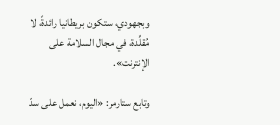وبجهودي، ستكون بريطانيا رائدةً، لا مُقلِّدة، في مجال السلامة على الإنترنت».

وتابع ستارمر: «اليوم، نعمل على سدّ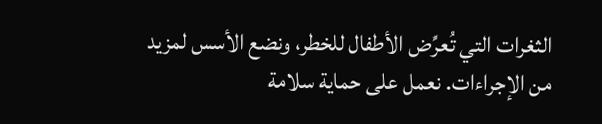الثغرات التي تُعرِّض الأطفال للخطر، ونضع الأسس لمزيد من الإجراءات. نعمل على حماية سلامة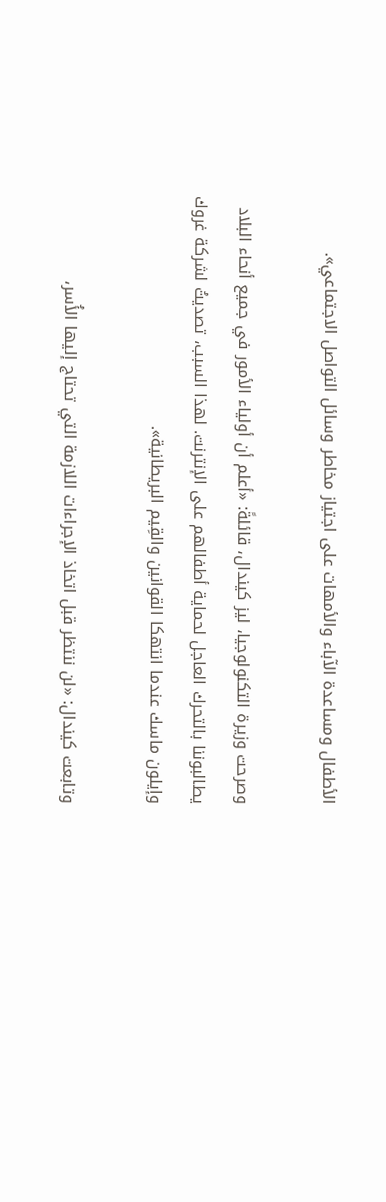الأطفال ومساعدة الآباء والأمهات على اجتياز مخاطر وسائل التواصل الاجتماعي».

وصرحت وزيرة التكنولوجيا، ليز كيندال، قائلةً: «أعلم أن أولياء الأمور في جميع أنحاء البلاد يطالبوننا بالتحرك العاجل لحماية أطفالهم على الإنترنت. لهذا السبب، تصديتُ لشركة غروك وإيلون ماسك عندما انتهكا القوانين والقِيم البريطانية».

وتابعت كيندال: «لن ننتظر قبل اتخاذ الإجراءات اللازمة التي تحتاج إليها الأُسر،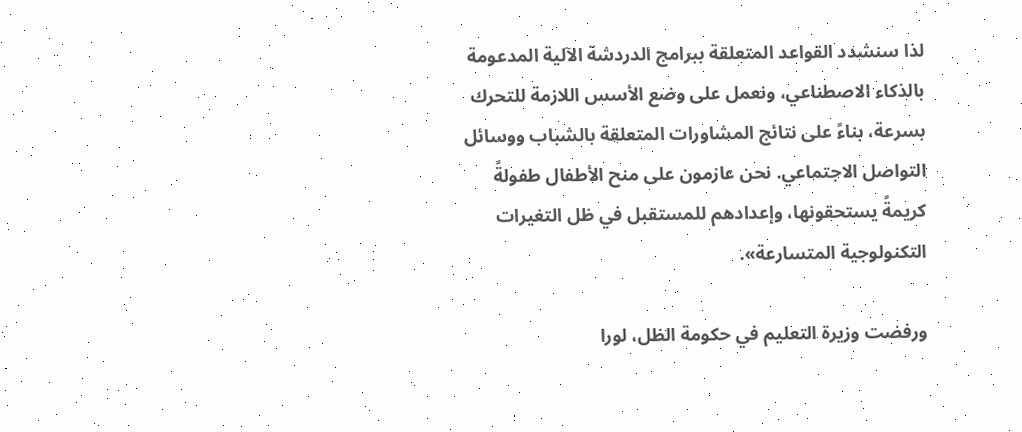لذا سنشدد القواعد المتعلقة ببرامج الدردشة الآلية المدعومة بالذكاء الاصطناعي، ونعمل على وضع الأسس اللازمة للتحرك بسرعة، بناءً على نتائج المشاورات المتعلقة بالشباب ووسائل التواصل الاجتماعي. نحن عازمون على منح الأطفال طفولةً كريمةً يستحقونها، وإعدادهم للمستقبل في ظل التغيرات التكنولوجية المتسارعة».

ورفضت وزيرة التعليم في حكومة الظل، لورا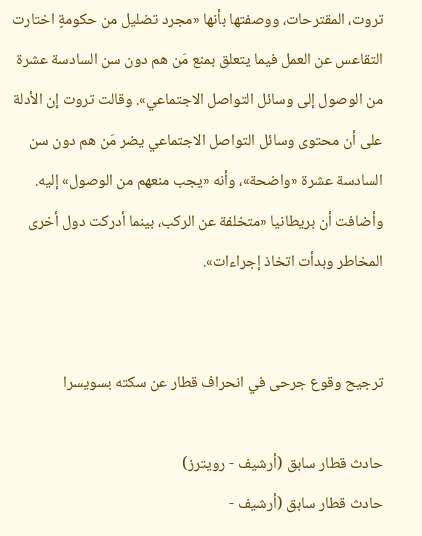تروت، المقترحات، ووصفتها بأنها «مجرد تضليل من حكومةٍ اختارت التقاعس عن العمل فيما يتعلق بمنع مَن هم دون سن السادسة عشرة من الوصول إلى وسائل التواصل الاجتماعي». وقالت تروت إن الأدلة على أن محتوى وسائل التواصل الاجتماعي يضر مَن هم دون سن السادسة عشرة «واضحة»، وأنه «يجب منعهم من الوصول» إليه. وأضافت أن بريطانيا «متخلفة عن الركب، بينما أدركت دول أخرى المخاطر وبدأت اتخاذ إجراءات».


ترجيح وقوع جرحى في انحراف قطار عن سكته بسويسرا

حادث قطار سابق (أرشيف - رويترز)
حادث قطار سابق (أرشيف -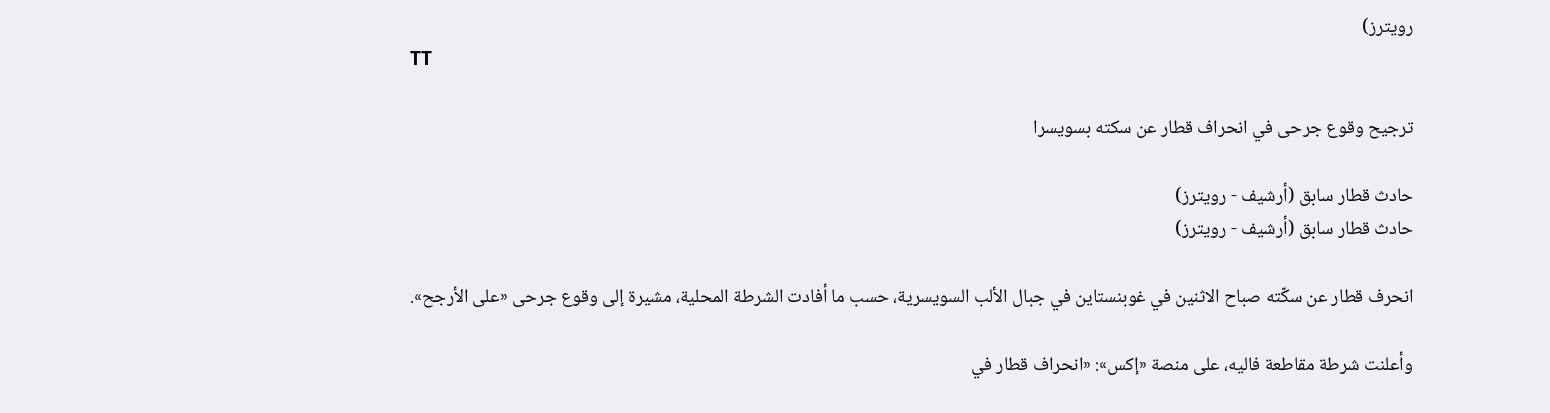رويترز)
TT

ترجيح وقوع جرحى في انحراف قطار عن سكته بسويسرا

حادث قطار سابق (أرشيف - رويترز)
حادث قطار سابق (أرشيف - رويترز)

انحرف قطار عن سكّته صباح الاثنين في غوبنستاين في جبال الألب السويسرية، حسب ما أفادت الشرطة المحلية، مشيرة إلى وقوع جرحى «على الأرجح».

وأعلنت شرطة مقاطعة فاليه، على منصة «إكس»: «انحراف قطار في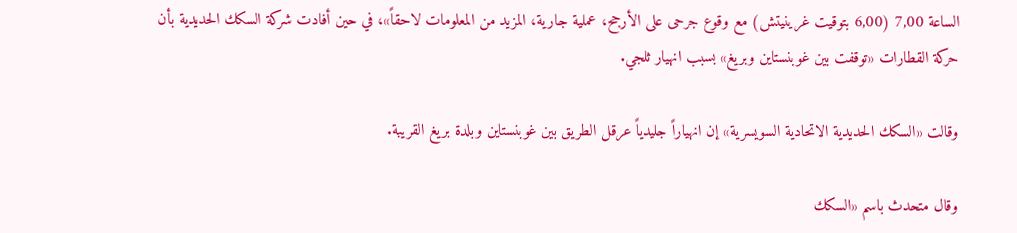الساعة 7,00 (6,00 بتوقيت غرينيتش) مع وقوع جرحى على الأرجح، عملية جارية، المزيد من المعلومات لاحقاً»، في حين أفادت شركة السكك الحديدية بأن حركة القطارات «توقفت بين غوبنستاين وبريغ» بسبب انهيار ثلجي.

وقالت «السكك الحديدية الاتحادية السويسرية» إن انهياراً جليدياً عرقل الطريق بين غوبنستاين وبلدة بريغ القريبة.

وقال متحدث باسم «السكك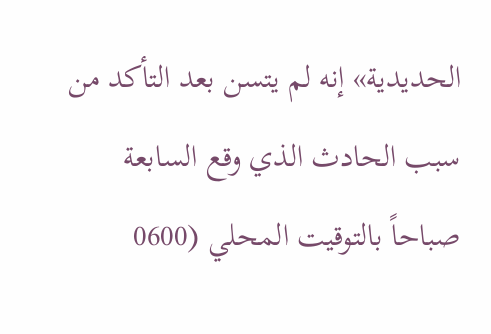الحديدية» إنه لم يتسن بعد التأكد من سبب الحادث الذي وقع السابعة صباحاً بالتوقيت المحلي (0600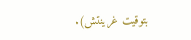بتوقيت غرينتش).